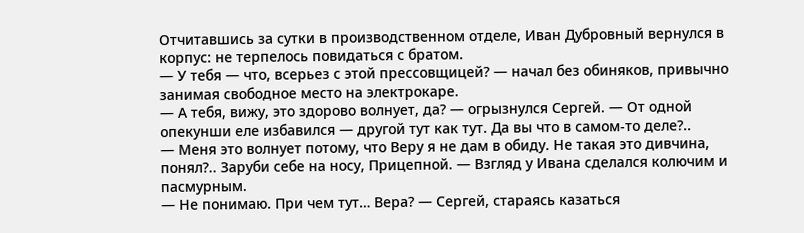Отчитавшись за сутки в производственном отделе, Иван Дубровный вернулся в корпус: не терпелось повидаться с братом.
— У тебя — что, всерьез с этой прессовщицей? — начал без обиняков, привычно занимая свободное место на электрокаре.
— А тебя, вижу, это здорово волнует, да? — огрызнулся Сергей. — От одной опекунши еле избавился — другой тут как тут. Да вы что в самом-то деле?..
— Меня это волнует потому, что Веру я не дам в обиду. Не такая это дивчина, понял?.. Заруби себе на носу, Прицепной. — Взгляд у Ивана сделался колючим и пасмурным.
— Не понимаю. При чем тут… Вера? — Сергей, стараясь казаться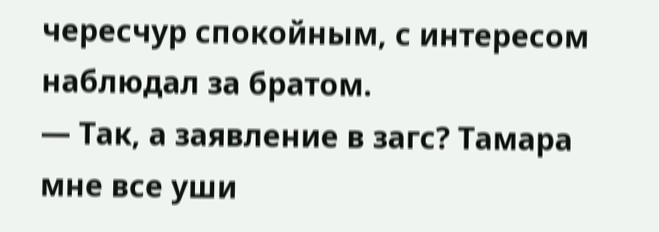чересчур спокойным, с интересом наблюдал за братом.
— Так, а заявление в загс? Тамара мне все уши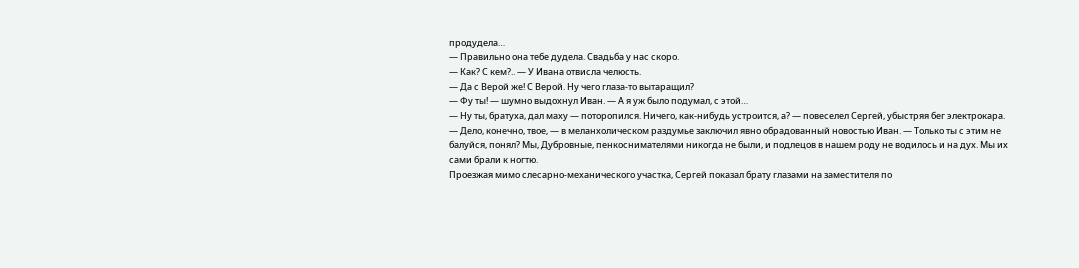продудела…
— Правильно она тебе дудела. Свадьба у нас скоро.
— Как? С кем?.. — У Ивана отвисла челюсть.
— Да с Верой же! С Верой. Ну чего глаза-то вытаращил?
— Фу ты! — шумно выдохнул Иван. — А я уж было подумал, с этой…
— Ну ты, братуха, дал маху — поторопился. Ничего, как-нибудь устроится, а? — повеселел Сергей, убыстряя бег электрокара.
— Дело, конечно, твое, — в меланхолическом раздумье заключил явно обрадованный новостью Иван. — Только ты с этим не балуйся, понял? Мы, Дубровные, пенкоснимателями никогда не были, и подлецов в нашем роду не водилось и на дух. Мы их сами брали к ногтю.
Проезжая мимо слесарно-механического участка, Сергей показал брату глазами на заместителя по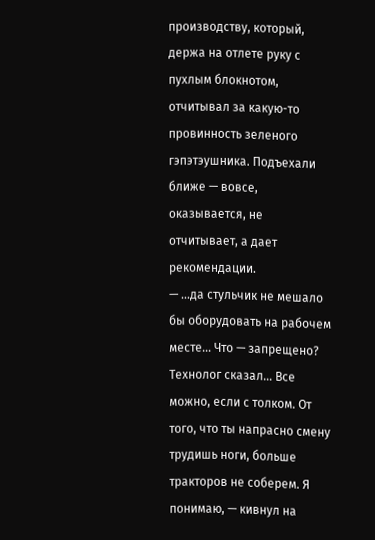производству, который, держа на отлете руку с пухлым блокнотом, отчитывал за какую-то провинность зеленого гэпэтэушника. Подъехали ближе — вовсе, оказывается, не отчитывает, а дает рекомендации.
— …да стульчик не мешало бы оборудовать на рабочем месте… Что — запрещено? Технолог сказал… Все можно, если с толком. От того, что ты напрасно смену трудишь ноги, больше тракторов не соберем. Я понимаю, — кивнул на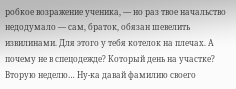робкое возражение ученика, — но раз твое начальство недодумало — сам, браток, обязан шевелить извилинами. Для этого у тебя котелок на плечах. А почему не в спецодежде? Который день на участке? Вторую неделю… Ну-ка давай фамилию своего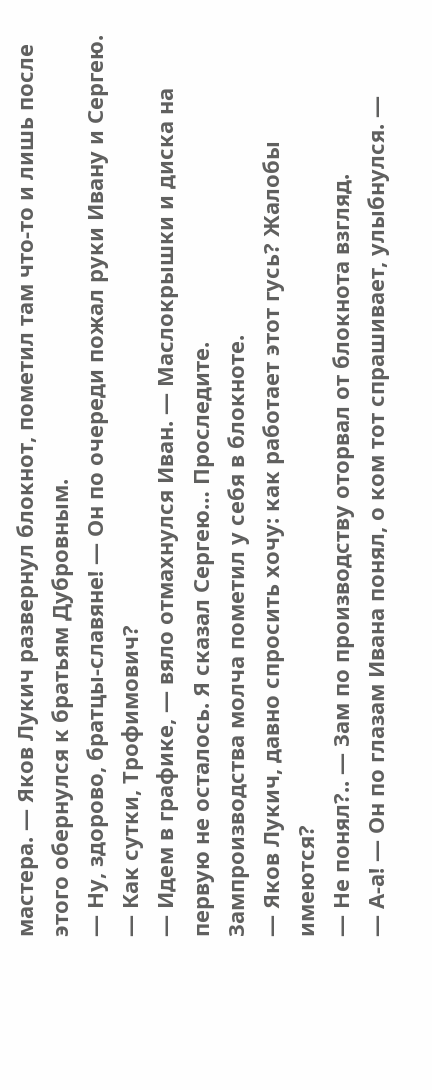мастера. — Яков Лукич развернул блокнот, пометил там что-то и лишь после этого обернулся к братьям Дубровным.
— Ну, здорово, братцы-славяне! — Он по очереди пожал руки Ивану и Сергею. — Как сутки, Трофимович?
— Идем в графике, — вяло отмахнулся Иван. — Маслокрышки и диска на первую не осталось. Я сказал Сергею… Проследите.
Зампроизводства молча пометил у себя в блокноте.
— Яков Лукич, давно спросить хочу: как работает этот гусь? Жалобы имеются?
— Не понял?.. — Зам по производству оторвал от блокнота взгляд.
— А-а! — Он по глазам Ивана понял, о ком тот спрашивает, улыбнулся. —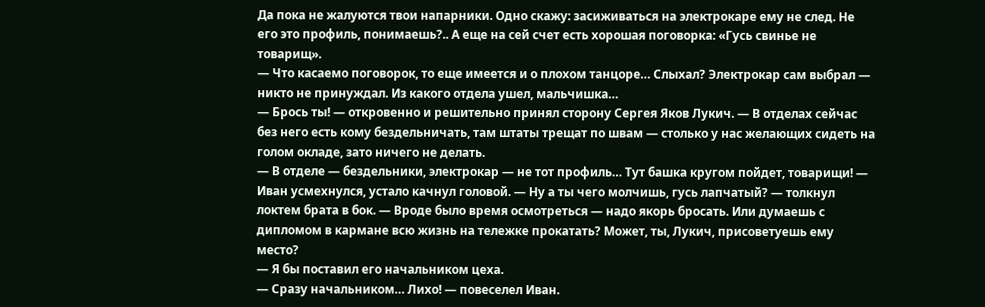Да пока не жалуются твои напарники. Одно скажу: засиживаться на электрокаре ему не след. Не его это профиль, понимаешь?.. А еще на сей счет есть хорошая поговорка: «Гусь свинье не товарищ».
— Что касаемо поговорок, то еще имеется и о плохом танцоре… Слыхал? Электрокар сам выбрал — никто не принуждал. Из какого отдела ушел, мальчишка…
— Брось ты! — откровенно и решительно принял сторону Сергея Яков Лукич. — В отделах сейчас без него есть кому бездельничать, там штаты трещат по швам — столько у нас желающих сидеть на голом окладе, зато ничего не делать.
— В отделе — бездельники, электрокар — не тот профиль… Тут башка кругом пойдет, товарищи! — Иван усмехнулся, устало качнул головой. — Ну а ты чего молчишь, гусь лапчатый? — толкнул локтем брата в бок. — Вроде было время осмотреться — надо якорь бросать. Или думаешь с дипломом в кармане всю жизнь на тележке прокатать? Может, ты, Лукич, присоветуешь ему место?
— Я бы поставил его начальником цеха.
— Сразу начальником… Лихо! — повеселел Иван.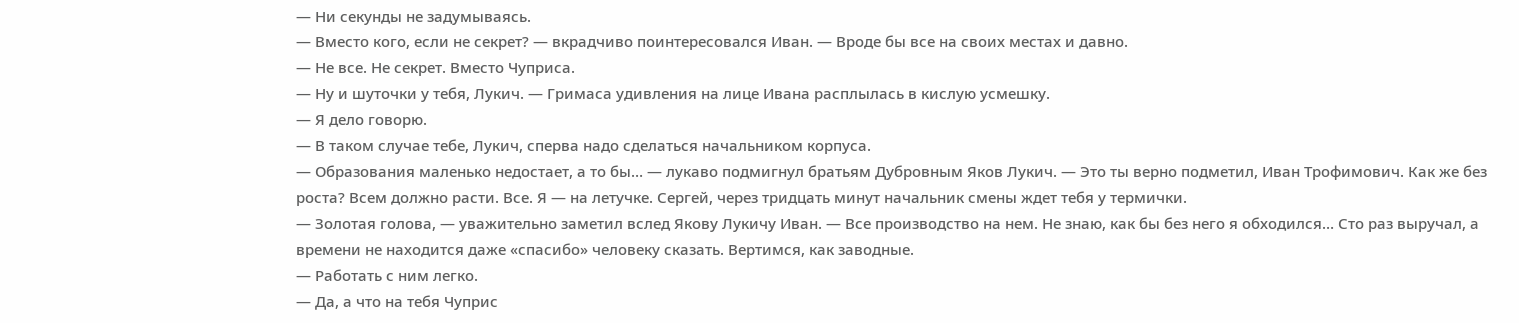— Ни секунды не задумываясь.
— Вместо кого, если не секрет? — вкрадчиво поинтересовался Иван. — Вроде бы все на своих местах и давно.
— Не все. Не секрет. Вместо Чуприса.
— Ну и шуточки у тебя, Лукич. — Гримаса удивления на лице Ивана расплылась в кислую усмешку.
— Я дело говорю.
— В таком случае тебе, Лукич, сперва надо сделаться начальником корпуса.
— Образования маленько недостает, а то бы… — лукаво подмигнул братьям Дубровным Яков Лукич. — Это ты верно подметил, Иван Трофимович. Как же без роста? Всем должно расти. Все. Я — на летучке. Сергей, через тридцать минут начальник смены ждет тебя у термички.
— Золотая голова, — уважительно заметил вслед Якову Лукичу Иван. — Все производство на нем. Не знаю, как бы без него я обходился… Сто раз выручал, а времени не находится даже «спасибо» человеку сказать. Вертимся, как заводные.
— Работать с ним легко.
— Да, а что на тебя Чуприс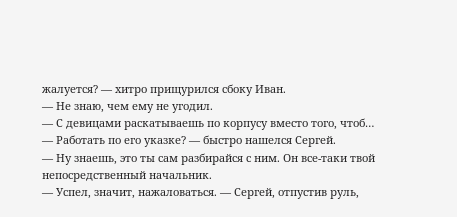жалуется? — хитро прищурился сбоку Иван.
— Не знаю, чем ему не угодил.
— С девицами раскатываешь по корпусу вместо того, чтоб…
— Работать по его указке? — быстро нашелся Сергей.
— Ну знаешь, это ты сам разбирайся с ним. Он все-таки твой непосредственный начальник.
— Успел, значит, нажаловаться. — Сергей, отпустив руль,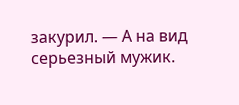закурил. — А на вид серьезный мужик.